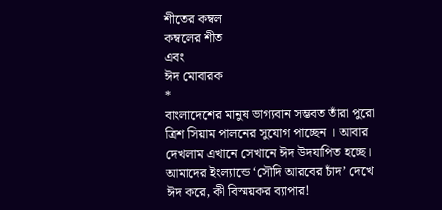শীতের কম্বল
কম্বলের শীত
এবং
ঈদ মোবারক
*
বাংলাদেশের মানুষ ভাগ্যবান সম্ভবত তাঁরা পুরো ত্রিশ সিয়াম পালনের সুযোগ পাচ্ছেন । আবার দেখলাম এখানে সেখানে ঈদ উদযাপিত হচ্ছে।
আমাদের ইংল্যান্ডে ‘সৌদি আরবের চাঁদ’ দেখে ঈদ করে, কী বিস্ময়কর ব্যাপার!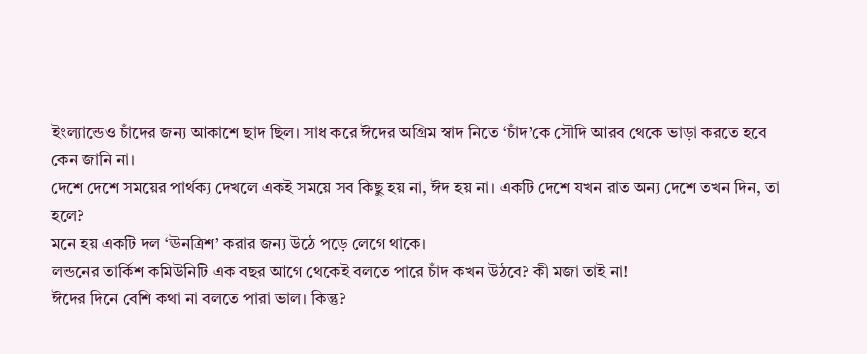ইংল্যান্ডেও চাঁদের জন্য আকাশে ছাদ ছিল। সাধ করে ঈদের অগ্রিম স্বাদ নিতে ‘চাঁদ’কে সৌদি আরব থেকে ভাড়া করতে হবে কেন জানি না।
দেশে দেশে সময়ের পার্থক্য দেখলে একই সময়ে সব কিছু হয় না, ঈদ হয় না। একটি দেশে যখন রাত অন্য দেশে তখন দিন, তা হলে?
মনে হয় একটি দল ‘ঊনত্রিশ’ করার জন্য উঠে পড়ে লেগে থাকে।
লন্ডনের তার্কিশ কমিউনিটি এক বছর আগে থেকেই বলতে পারে চাঁদ কখন উঠবে? কী মজা তাই না!
ঈদের দিনে বেশি কথা না বলতে পারা ভাল। কিন্তু?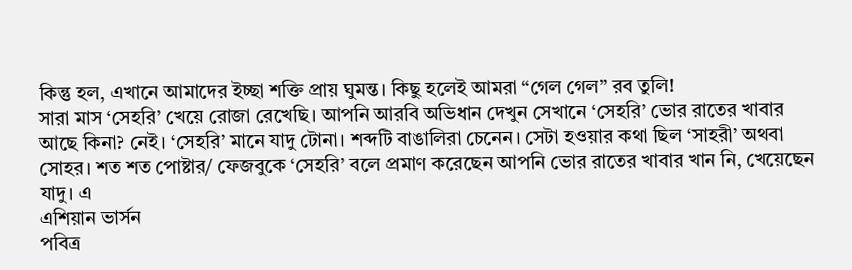কিন্তু হল, এখানে আমাদের ইচ্ছা শক্তি প্রায় ঘুমন্ত। কিছু হলেই আমরা “গেল গেল” রব তুলি!
সারা মাস ‘সেহরি’ খেয়ে রোজা রেখেছি। আপনি আরবি অভিধান দেখুন সেখানে ‘সেহরি’ ভোর রাতের খাবার আছে কিনা? নেই। ‘সেহরি’ মানে যাদু টোনা। শব্দটি বাঙালিরা চেনেন। সেটা হওয়ার কথা ছিল ‘সাহরী’ অথবা সোহর। শত শত পোষ্টার/ ফেজবুকে ‘সেহরি’ বলে প্রমাণ করেছেন আপনি ভোর রাতের খাবার খান নি, খেয়েছেন যাদু। এ
এশিয়ান ভার্সন
পবিত্র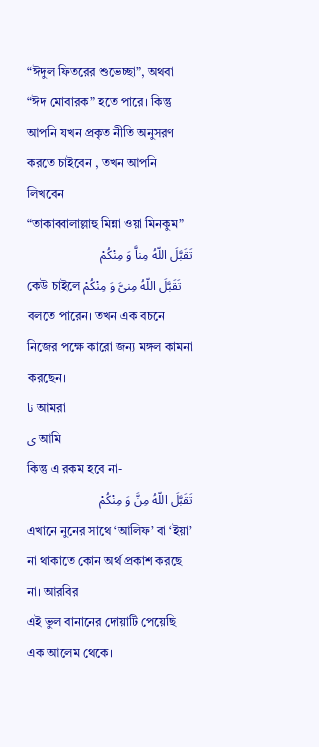“ঈদুল ফিতরের শুভেচ্ছা”, অথবা
“ঈদ মোবারক” হতে পারে। কিন্তু আপনি যখন প্রকৃত নীতি অনুসরণ করতে চাইবেন , তখন আপনি লিখবেন
“তাকাব্বালাল্লাহু মিন্না ওয়া মিনকুম”
تَقَبَّلَ اللّهُ مِناَّ وَ مِنْكُمْ
কেউ চাইলে تَقَبَّلَ اللّهُ مِنىَّ وَ مِنْكُمْ
বলতে পারেন। তখন এক বচনে নিজের পক্ষে কারো জন্য মঙ্গল কামনা করছেন।
نا আমরা
ى আমি
কিন্তু এ রকম হবে না-
تَقَبَّلَ اللّهُ مِنَّ وَ مِنْكُمْ
এখানে নুনের সাথে ‘আলিফ’ বা ‘ইয়া’ না থাকাতে কোন অর্থ প্রকাশ করছে না। আরবির
এই ভুল বানানের দোয়াটি পেয়েছি এক আলেম থেকে।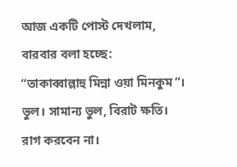আজ একটি পোস্ট দেখলাম, বারবার বলা হচ্ছে:
“তাকাব্বাল্লাহু মিন্না ওয়া মিনকুম”। ভুল। সামান্য ভুল, বিরাট ক্ষতি।
রাগ করবেন না।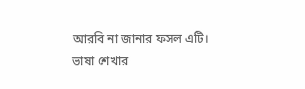আরবি না জানার ফসল এটি।
ভাষা শেখার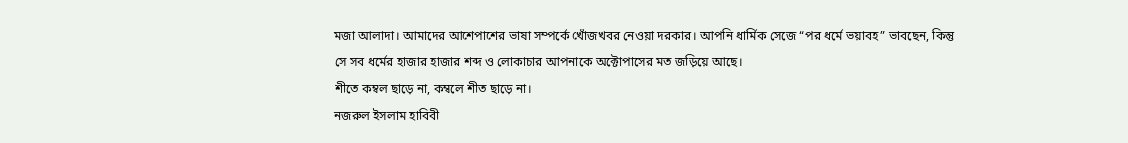মজা আলাদা। আমাদের আশেপাশের ভাষা সম্পর্কে খোঁজখবর নেওয়া দরকার। আপনি ধার্মিক সেজে “পর ধর্মে ভয়াবহ” ভাবছেন, কিন্তু সে সব ধর্মের হাজার হাজার শব্দ ও লোকাচার আপনাকে অক্টোপাসের মত জড়িয়ে আছে।
শীতে কম্বল ছাড়ে না, কম্বলে শীত ছাড়ে না।
নজরুল ইসলাম হাবিবী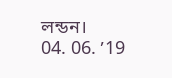লন্ডন।
04. 06. ’19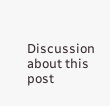Discussion about this post